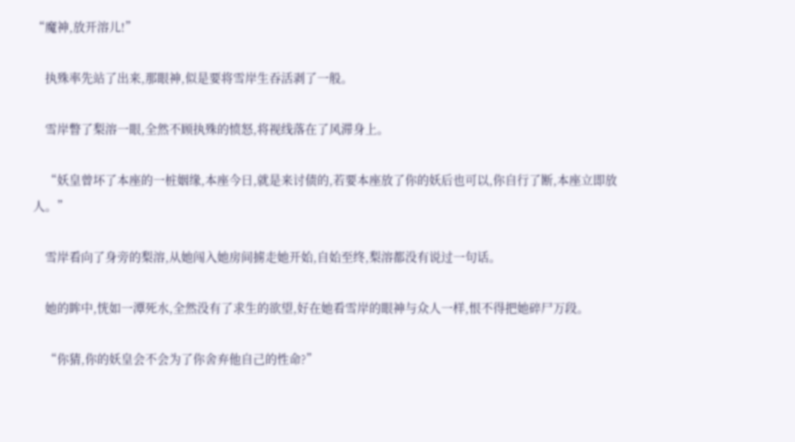“魔神,放开溶儿!”

    执殊率先站了出来,那眼神,似是要将雪岸生吞活剥了一般。

    雪岸瞥了梨溶一眼,全然不顾执殊的愤怒,将视线落在了风滞身上。

    “妖皇曾坏了本座的一桩姻缘,本座今日,就是来讨债的,若要本座放了你的妖后也可以,你自行了断,本座立即放人。”

    雪岸看向了身旁的梨溶,从她闯入她房间掳走她开始,自始至终,梨溶都没有说过一句话。

    她的眸中,恍如一潭死水,全然没有了求生的欲望,好在她看雪岸的眼神与众人一样,恨不得把她碎尸万段。

    “你猜,你的妖皇会不会为了你舍弃他自己的性命?”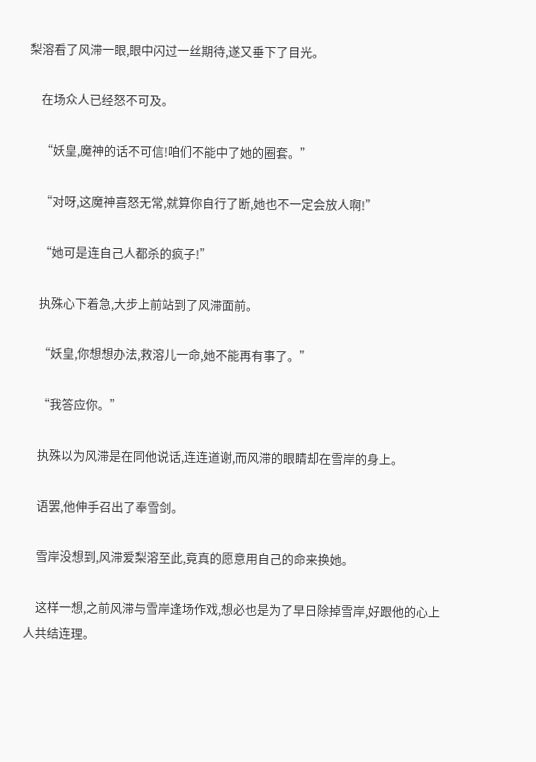梨溶看了风滞一眼,眼中闪过一丝期待,遂又垂下了目光。

    在场众人已经怒不可及。

    “妖皇,魔神的话不可信!咱们不能中了她的圈套。”

    “对呀,这魔神喜怒无常,就算你自行了断,她也不一定会放人啊!”

    “她可是连自己人都杀的疯子!”

    执殊心下着急,大步上前站到了风滞面前。

    “妖皇,你想想办法,救溶儿一命,她不能再有事了。”

    “我答应你。”

    执殊以为风滞是在同他说话,连连道谢,而风滞的眼睛却在雪岸的身上。

    语罢,他伸手召出了奉雪剑。

    雪岸没想到,风滞爱梨溶至此,竟真的愿意用自己的命来换她。

    这样一想,之前风滞与雪岸逢场作戏,想必也是为了早日除掉雪岸,好跟他的心上人共结连理。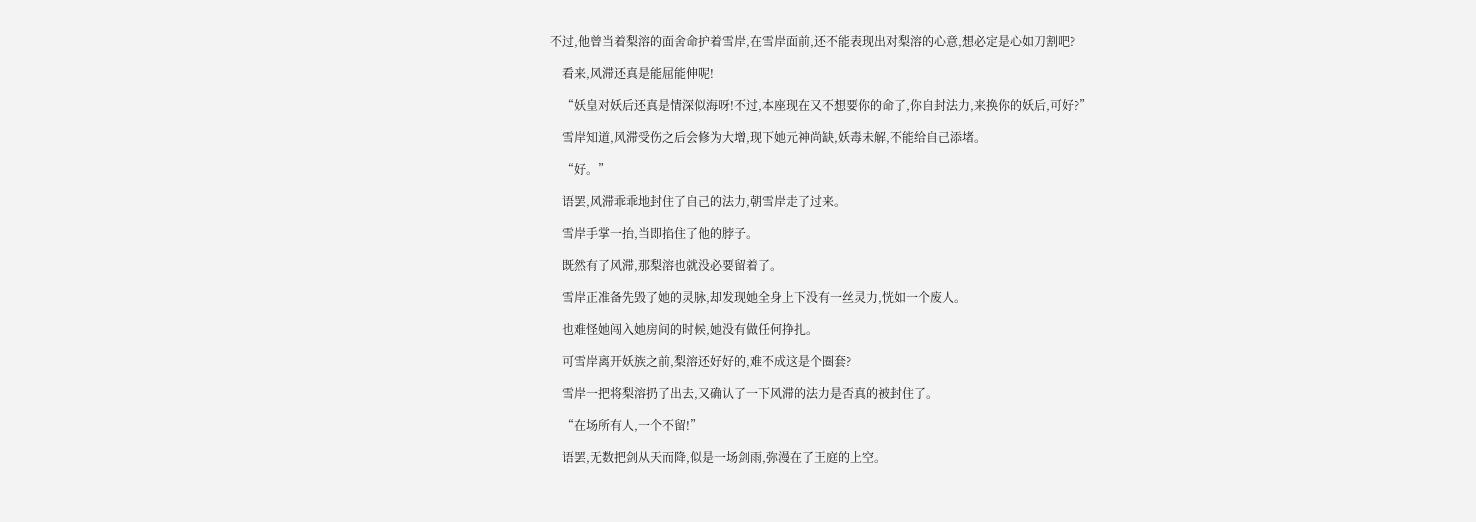不过,他曾当着梨溶的面舍命护着雪岸,在雪岸面前,还不能表现出对梨溶的心意,想必定是心如刀割吧?

    看来,风滞还真是能屈能伸呢!

    “妖皇对妖后还真是情深似海呀!不过,本座现在又不想要你的命了,你自封法力,来换你的妖后,可好?”

    雪岸知道,风滞受伤之后会修为大增,现下她元神尚缺,妖毒未解,不能给自己添堵。

    “好。”

    语罢,风滞乖乖地封住了自己的法力,朝雪岸走了过来。

    雪岸手掌一抬,当即掐住了他的脖子。

    既然有了风滞,那梨溶也就没必要留着了。

    雪岸正准备先毁了她的灵脉,却发现她全身上下没有一丝灵力,恍如一个废人。

    也难怪她闯入她房间的时候,她没有做任何挣扎。

    可雪岸离开妖族之前,梨溶还好好的,难不成这是个圈套?

    雪岸一把将梨溶扔了出去,又确认了一下风滞的法力是否真的被封住了。

    “在场所有人,一个不留!”

    语罢,无数把剑从天而降,似是一场剑雨,弥漫在了王庭的上空。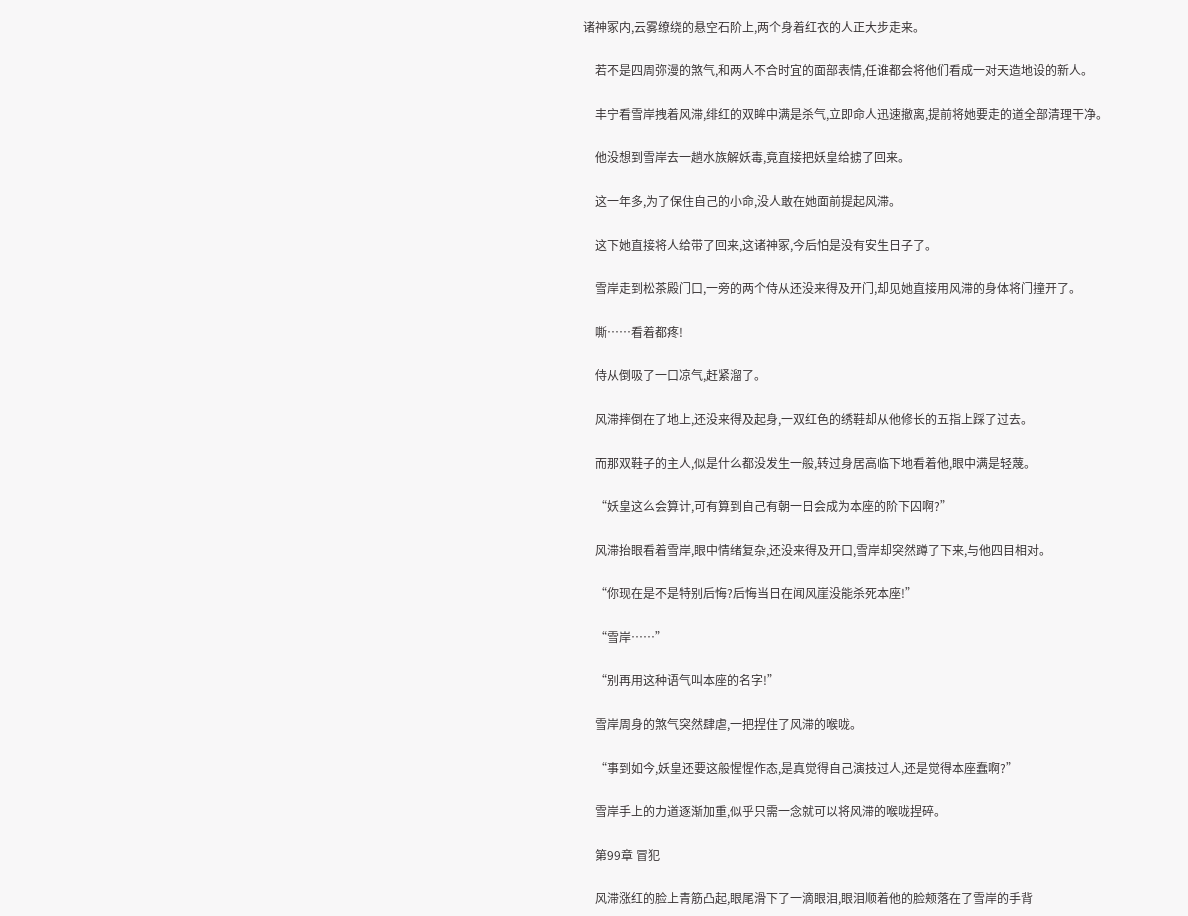诸神冢内,云雾缭绕的悬空石阶上,两个身着红衣的人正大步走来。

    若不是四周弥漫的煞气,和两人不合时宜的面部表情,任谁都会将他们看成一对天造地设的新人。

    丰宁看雪岸拽着风滞,绯红的双眸中满是杀气,立即命人迅速撤离,提前将她要走的道全部清理干净。

    他没想到雪岸去一趟水族解妖毒,竟直接把妖皇给掳了回来。

    这一年多,为了保住自己的小命,没人敢在她面前提起风滞。

    这下她直接将人给带了回来,这诸神冢,今后怕是没有安生日子了。

    雪岸走到松茶殿门口,一旁的两个侍从还没来得及开门,却见她直接用风滞的身体将门撞开了。

    嘶……看着都疼!

    侍从倒吸了一口凉气,赶紧溜了。

    风滞摔倒在了地上,还没来得及起身,一双红色的绣鞋却从他修长的五指上踩了过去。

    而那双鞋子的主人,似是什么都没发生一般,转过身居高临下地看着他,眼中满是轻蔑。

    “妖皇这么会算计,可有算到自己有朝一日会成为本座的阶下囚啊?”

    风滞抬眼看着雪岸,眼中情绪复杂,还没来得及开口,雪岸却突然蹲了下来,与他四目相对。

    “你现在是不是特别后悔?后悔当日在闻风崖没能杀死本座!”

    “雪岸……”

    “别再用这种语气叫本座的名字!”

    雪岸周身的煞气突然肆虐,一把捏住了风滞的喉咙。

    “事到如今,妖皇还要这般惺惺作态,是真觉得自己演技过人,还是觉得本座蠢啊?”

    雪岸手上的力道逐渐加重,似乎只需一念就可以将风滞的喉咙捏碎。

    第99章 冒犯

    风滞涨红的脸上青筋凸起,眼尾滑下了一滴眼泪,眼泪顺着他的脸颊落在了雪岸的手背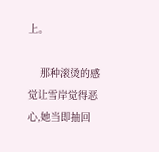上。

    那种滚烫的感觉让雪岸觉得恶心,她当即抽回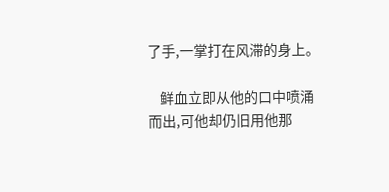了手,一掌打在风滞的身上。

    鲜血立即从他的口中喷涌而出,可他却仍旧用他那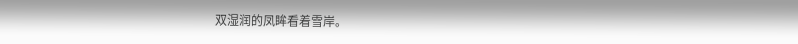双湿润的凤眸看着雪岸。